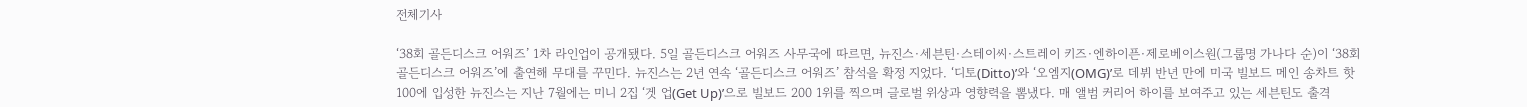전체기사

‘38회 골든디스크 어워즈’ 1차 라인업이 공개됐다. 5일 골든디스크 어워즈 사무국에 따르면, 뉴진스·세븐틴·스테이씨·스트레이 키즈·엔하이픈·제로베이스원(그룹명 가나다 순)이 ‘38회 골든디스크 어워즈’에 출연해 무대를 꾸민다. 뉴진스는 2년 연속 ‘골든디스크 어워즈’ 참석을 확정 지었다. ‘디토(Ditto)’와 ‘오엠지(OMG)’로 데뷔 반년 만에 미국 빌보드 메인 송차트 핫 100에 입성한 뉴진스는 지난 7월에는 미니 2집 ‘겟 업(Get Up)’으로 빌보드 200 1위를 찍으며 글로벌 위상과 영향력을 뽐냈다. 매 앨범 커리어 하이를 보여주고 있는 세븐틴도 출격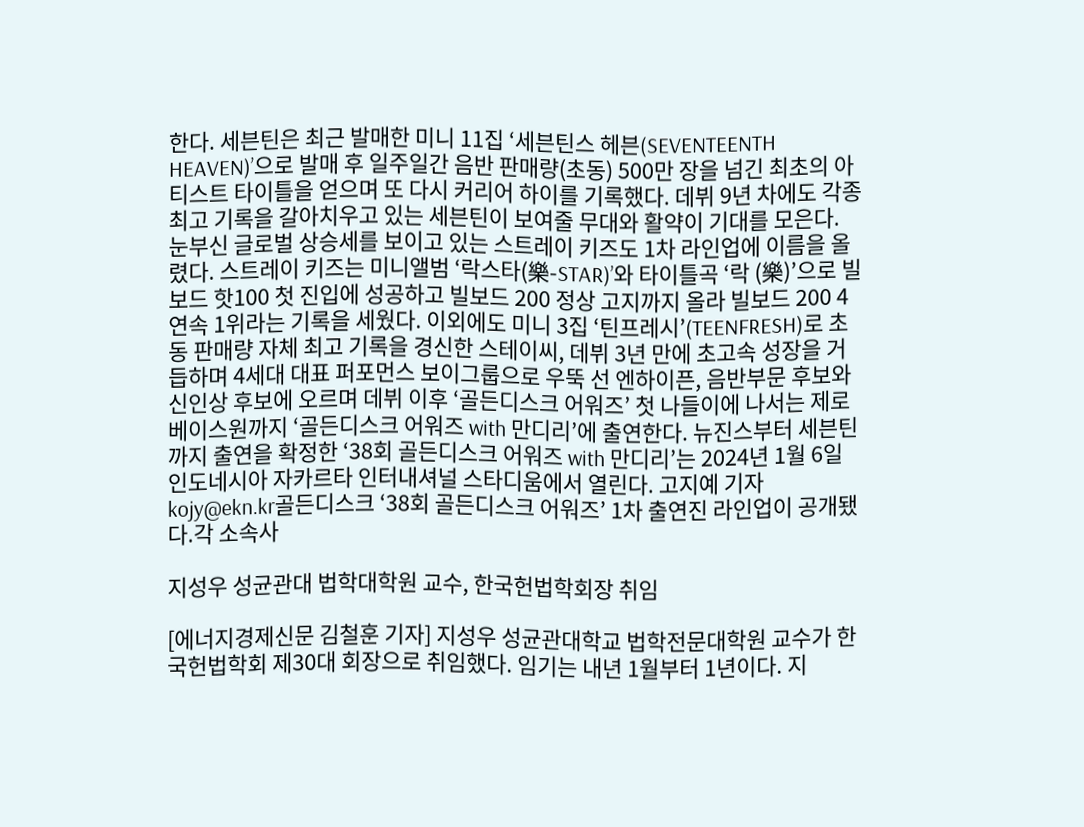한다. 세븐틴은 최근 발매한 미니 11집 ‘세븐틴스 헤븐(SEVENTEENTH HEAVEN)’으로 발매 후 일주일간 음반 판매량(초동) 500만 장을 넘긴 최초의 아티스트 타이틀을 얻으며 또 다시 커리어 하이를 기록했다. 데뷔 9년 차에도 각종 최고 기록을 갈아치우고 있는 세븐틴이 보여줄 무대와 활약이 기대를 모은다. 눈부신 글로벌 상승세를 보이고 있는 스트레이 키즈도 1차 라인업에 이름을 올렸다. 스트레이 키즈는 미니앨범 ‘락스타(樂-STAR)’와 타이틀곡 ‘락 (樂)’으로 빌보드 핫100 첫 진입에 성공하고 빌보드 200 정상 고지까지 올라 빌보드 200 4연속 1위라는 기록을 세웠다. 이외에도 미니 3집 ‘틴프레시’(TEENFRESH)로 초동 판매량 자체 최고 기록을 경신한 스테이씨, 데뷔 3년 만에 초고속 성장을 거듭하며 4세대 대표 퍼포먼스 보이그룹으로 우뚝 선 엔하이픈, 음반부문 후보와 신인상 후보에 오르며 데뷔 이후 ‘골든디스크 어워즈’ 첫 나들이에 나서는 제로베이스원까지 ‘골든디스크 어워즈 with 만디리’에 출연한다. 뉴진스부터 세븐틴까지 출연을 확정한 ‘38회 골든디스크 어워즈 with 만디리’는 2024년 1월 6일 인도네시아 자카르타 인터내셔널 스타디움에서 열린다. 고지예 기자 kojy@ekn.kr골든디스크 ‘38회 골든디스크 어워즈’ 1차 출연진 라인업이 공개됐다.각 소속사

지성우 성균관대 법학대학원 교수, 한국헌법학회장 취임

[에너지경제신문 김철훈 기자] 지성우 성균관대학교 법학전문대학원 교수가 한국헌법학회 제30대 회장으로 취임했다. 임기는 내년 1월부터 1년이다. 지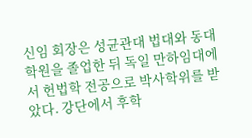신임 회장은 성균관대 법대와 동대학원을 졸업한 뒤 독일 만하임대에서 헌법학 전공으로 박사학위를 받았다. 강단에서 후학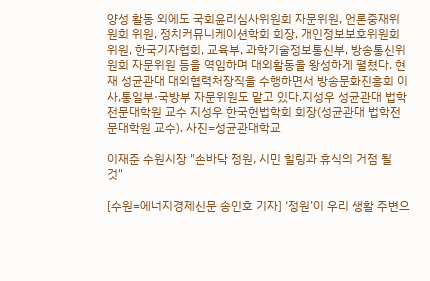양성 활동 외에도 국회윤리심사위원회 자문위원, 언론중재위원회 위원, 정치커뮤니케이션학회 회장, 개인정보보호위원회 위원, 한국기자협회, 교육부, 과학기술정보통신부, 방송통신위원회 자문위원 등을 역임하며 대외활동을 왕성하게 펼쳤다. 현재 성균관대 대외협력처장직을 수행하면서 방송문화진흥회 이사,통일부·국방부 자문위원도 맡고 있다.지성우 성균관대 법학전문대학원 교수 지성우 한국헌법학회 회장(성균관대 법학전문대학원 교수). 사진=성균관대학교

이재준 수원시장 "손바닥 정원, 시민 힐링과 휴식의 거점 될 것"

[수원=에너지경제신문 송인호 기자] ‘정원’이 우리 생활 주변으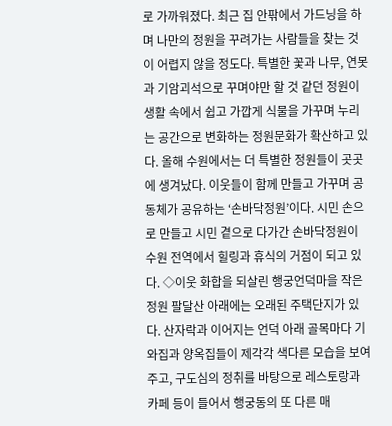로 가까워졌다. 최근 집 안팎에서 가드닝을 하며 나만의 정원을 꾸려가는 사람들을 찾는 것이 어렵지 않을 정도다. 특별한 꽃과 나무, 연못과 기암괴석으로 꾸며야만 할 것 같던 정원이 생활 속에서 쉽고 가깝게 식물을 가꾸며 누리는 공간으로 변화하는 정원문화가 확산하고 있다. 올해 수원에서는 더 특별한 정원들이 곳곳에 생겨났다. 이웃들이 함께 만들고 가꾸며 공동체가 공유하는 ‘손바닥정원’이다. 시민 손으로 만들고 시민 곁으로 다가간 손바닥정원이 수원 전역에서 힐링과 휴식의 거점이 되고 있다. ◇이웃 화합을 되살린 행궁언덕마을 작은 정원 팔달산 아래에는 오래된 주택단지가 있다. 산자락과 이어지는 언덕 아래 골목마다 기와집과 양옥집들이 제각각 색다른 모습을 보여주고, 구도심의 정취를 바탕으로 레스토랑과 카페 등이 들어서 행궁동의 또 다른 매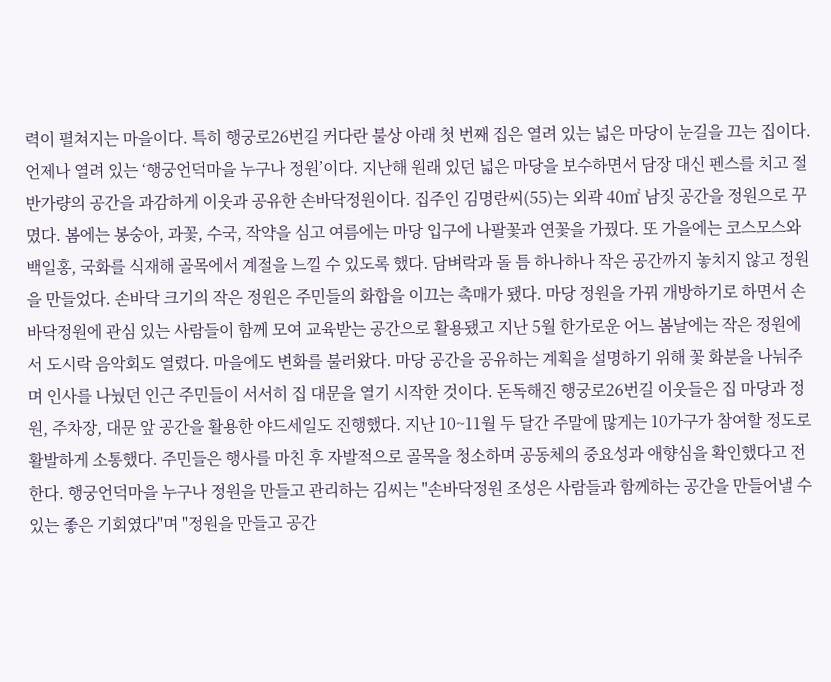력이 펼쳐지는 마을이다. 특히 행궁로26번길 커다란 불상 아래 첫 번째 집은 열려 있는 넓은 마당이 눈길을 끄는 집이다. 언제나 열려 있는 ‘행궁언덕마을 누구나 정원’이다. 지난해 원래 있던 넓은 마당을 보수하면서 담장 대신 펜스를 치고 절반가량의 공간을 과감하게 이웃과 공유한 손바닥정원이다. 집주인 김명란씨(55)는 외곽 40㎡ 남짓 공간을 정원으로 꾸몄다. 봄에는 봉숭아, 과꽃, 수국, 작약을 심고 여름에는 마당 입구에 나팔꽃과 연꽃을 가꿨다. 또 가을에는 코스모스와 백일홍, 국화를 식재해 골목에서 계절을 느낄 수 있도록 했다. 담벼락과 돌 틈 하나하나 작은 공간까지 놓치지 않고 정원을 만들었다. 손바닥 크기의 작은 정원은 주민들의 화합을 이끄는 촉매가 됐다. 마당 정원을 가꿔 개방하기로 하면서 손바닥정원에 관심 있는 사람들이 함께 모여 교육받는 공간으로 활용됐고 지난 5월 한가로운 어느 봄날에는 작은 정원에서 도시락 음악회도 열렸다. 마을에도 변화를 불러왔다. 마당 공간을 공유하는 계획을 설명하기 위해 꽃 화분을 나눠주며 인사를 나눴던 인근 주민들이 서서히 집 대문을 열기 시작한 것이다. 돈독해진 행궁로26번길 이웃들은 집 마당과 정원, 주차장, 대문 앞 공간을 활용한 야드세일도 진행했다. 지난 10~11월 두 달간 주말에 많게는 10가구가 참여할 정도로 활발하게 소통했다. 주민들은 행사를 마친 후 자발적으로 골목을 청소하며 공동체의 중요성과 애향심을 확인했다고 전한다. 행궁언덕마을 누구나 정원을 만들고 관리하는 김씨는 "손바닥정원 조성은 사람들과 함께하는 공간을 만들어낼 수 있는 좋은 기회였다"며 "정원을 만들고 공간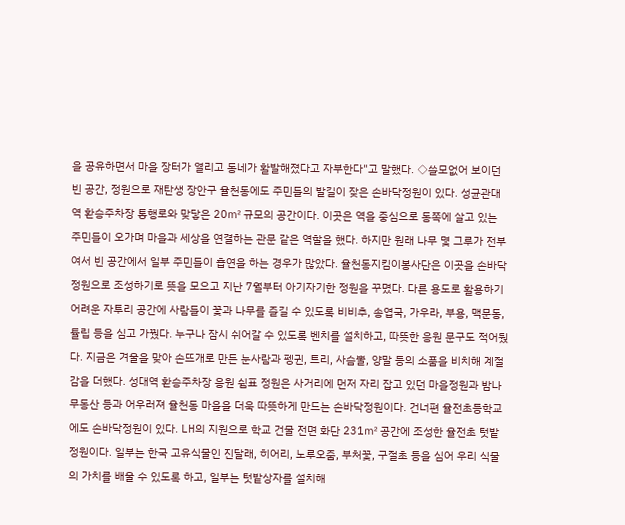을 공유하면서 마을 장터가 열리고 동네가 활발해졌다고 자부한다"고 말했다. ◇쓸모없어 보이던 빈 공간, 정원으로 재탄생 장안구 율천동에도 주민들의 발길이 잦은 손바닥정원이 있다. 성균관대역 환승주차장 통행로와 맞닿은 20㎡ 규모의 공간이다. 이곳은 역을 중심으로 동쪽에 살고 있는 주민들이 오가며 마을과 세상을 연결하는 관문 같은 역할을 했다. 하지만 원래 나무 몇 그루가 전부여서 빈 공간에서 일부 주민들이 흡연을 하는 경우가 많았다. 율천동지킴이봉사단은 이곳을 손바닥정원으로 조성하기로 뜻을 모으고 지난 7월부터 아기자기한 정원을 꾸몄다. 다른 용도로 활용하기 어려운 자투리 공간에 사람들이 꽃과 나무를 즐길 수 있도록 비비추, 송엽국, 가우라, 부용, 맥문동, 튤립 등을 심고 가꿨다. 누구나 잠시 쉬어갈 수 있도록 벤치를 설치하고, 따뜻한 응원 문구도 적어뒀다. 지금은 겨울을 맞아 손뜨개로 만든 눈사람과 펭귄, 트리, 사슴뿔, 양말 등의 소품을 비치해 계절감을 더했다. 성대역 환승주차장 응원 쉼표 정원은 사거리에 먼저 자리 잡고 있던 마을정원과 밤나무동산 등과 어우러져 율천동 마을을 더욱 따뜻하게 만드는 손바닥정원이다. 건너편 율전초등학교에도 손바닥정원이 있다. LH의 지원으로 학교 건물 전면 화단 231㎡ 공간에 조성한 율전초 텃밭정원이다. 일부는 한국 고유식물인 진달래, 히어리, 노루오줌, 부처꽃, 구절초 등을 심어 우리 식물의 가치를 배울 수 있도록 하고, 일부는 텃밭상자를 설치해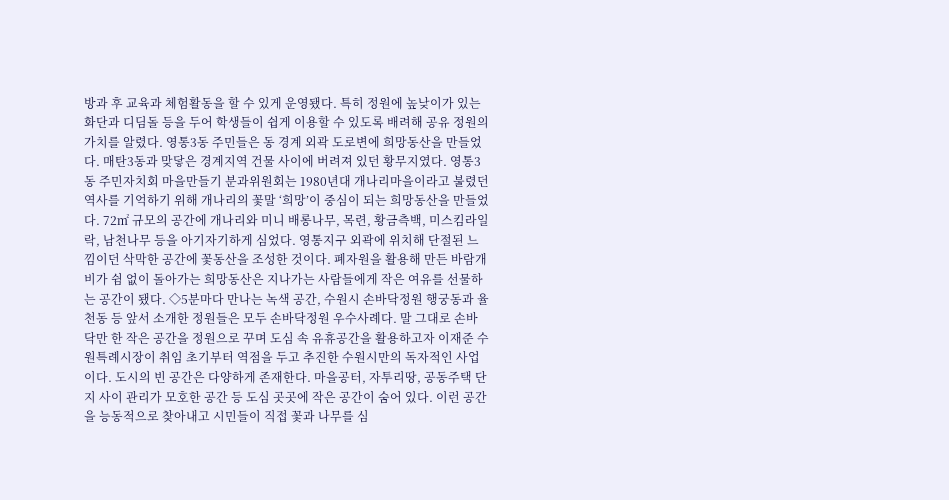방과 후 교육과 체험활동을 할 수 있게 운영됐다. 특히 정원에 높낮이가 있는 화단과 디딤돌 등을 두어 학생들이 쉽게 이용할 수 있도록 배려해 공유 정원의 가치를 알렸다. 영통3동 주민들은 동 경계 외곽 도로변에 희망동산을 만들었다. 매탄3동과 맞닿은 경계지역 건물 사이에 버려져 있던 황무지였다. 영통3동 주민자치회 마을만들기 분과위원회는 1980년대 개나리마을이라고 불렸던 역사를 기억하기 위해 개나리의 꽃말 ‘희망’이 중심이 되는 희망동산을 만들었다. 72㎡ 규모의 공간에 개나리와 미니 배롱나무, 목련, 황금측백, 미스킴라일락, 남천나무 등을 아기자기하게 심었다. 영통지구 외곽에 위치해 단절된 느낌이던 삭막한 공간에 꽃동산을 조성한 것이다. 폐자원을 활용해 만든 바람개비가 쉼 없이 돌아가는 희망동산은 지나가는 사람들에게 작은 여유를 선물하는 공간이 됐다. ◇5분마다 만나는 녹색 공간, 수원시 손바닥정원 행궁동과 율천동 등 앞서 소개한 정원들은 모두 손바닥정원 우수사례다. 말 그대로 손바닥만 한 작은 공간을 정원으로 꾸며 도심 속 유휴공간을 활용하고자 이재준 수원특례시장이 취임 초기부터 역점을 두고 추진한 수원시만의 독자적인 사업이다. 도시의 빈 공간은 다양하게 존재한다. 마을공터, 자투리땅, 공동주택 단지 사이 관리가 모호한 공간 등 도심 곳곳에 작은 공간이 숨어 있다. 이런 공간을 능동적으로 찾아내고 시민들이 직접 꽃과 나무를 심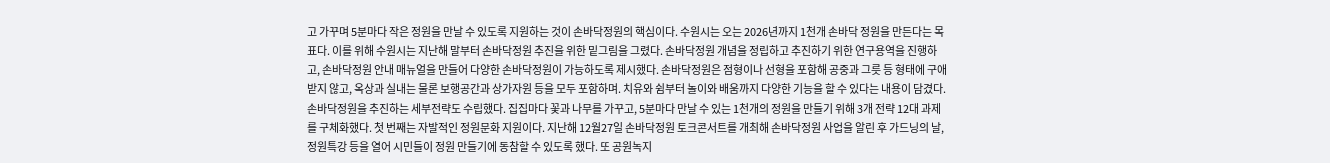고 가꾸며 5분마다 작은 정원을 만날 수 있도록 지원하는 것이 손바닥정원의 핵심이다. 수원시는 오는 2026년까지 1천개 손바닥 정원을 만든다는 목표다. 이를 위해 수원시는 지난해 말부터 손바닥정원 추진을 위한 밑그림을 그렸다. 손바닥정원 개념을 정립하고 추진하기 위한 연구용역을 진행하고, 손바닥정원 안내 매뉴얼을 만들어 다양한 손바닥정원이 가능하도록 제시했다. 손바닥정원은 점형이나 선형을 포함해 공중과 그릇 등 형태에 구애받지 않고, 옥상과 실내는 물론 보행공간과 상가자원 등을 모두 포함하며. 치유와 쉼부터 놀이와 배움까지 다양한 기능을 할 수 있다는 내용이 담겼다. 손바닥정원을 추진하는 세부전략도 수립했다. 집집마다 꽃과 나무를 가꾸고, 5분마다 만날 수 있는 1천개의 정원을 만들기 위해 3개 전략 12대 과제를 구체화했다. 첫 번째는 자발적인 정원문화 지원이다. 지난해 12월27일 손바닥정원 토크콘서트를 개최해 손바닥정원 사업을 알린 후 가드닝의 날, 정원특강 등을 열어 시민들이 정원 만들기에 동참할 수 있도록 했다. 또 공원녹지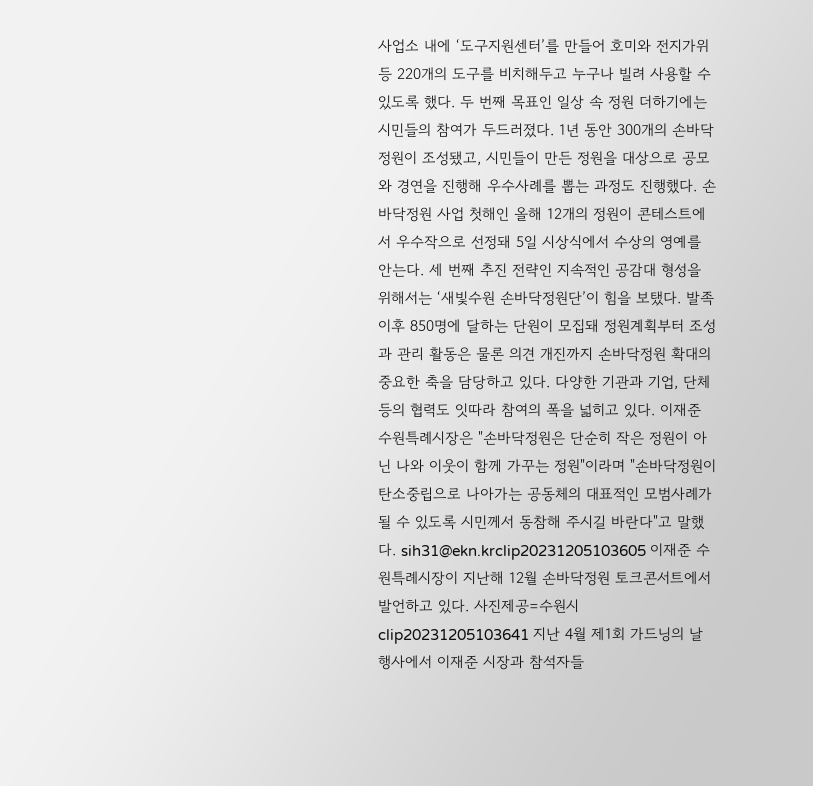사업소 내에 ‘도구지원센터’를 만들어 호미와 전지가위 등 220개의 도구를 비치해두고 누구나 빌려 사용할 수 있도록 했다. 두 번째 목표인 일상 속 정원 더하기에는 시민들의 참여가 두드러졌다. 1년 동안 300개의 손바닥정원이 조성됐고, 시민들이 만든 정원을 대상으로 공모와 경연을 진행해 우수사례를 뽑는 과정도 진행했다. 손바닥정원 사업 첫해인 올해 12개의 정원이 콘테스트에서 우수작으로 선정돼 5일 시상식에서 수상의 영예를 안는다. 세 번째 추진 전략인 지속적인 공감대 형성을 위해서는 ‘새빛수원 손바닥정원단’이 힘을 보탰다. 발족 이후 850명에 달하는 단원이 모집돼 정원계획부터 조성과 관리 활동은 물론 의견 개진까지 손바닥정원 확대의 중요한 축을 담당하고 있다. 다양한 기관과 기업, 단체 등의 협력도 잇따라 참여의 폭을 넓히고 있다. 이재준 수원특례시장은 "손바닥정원은 단순히 작은 정원이 아닌 나와 이웃이 함께 가꾸는 정원"이라며 "손바닥정원이 탄소중립으로 나아가는 공동체의 대표적인 모범사례가 될 수 있도록 시민께서 동참해 주시길 바란다"고 말했다. sih31@ekn.krclip20231205103605 이재준 수원특례시장이 지난해 12월 손바닥정원 토크콘서트에서 발언하고 있다. 사진제공=수원시 clip20231205103641 지난 4월 제1회 가드닝의 날 행사에서 이재준 시장과 참석자들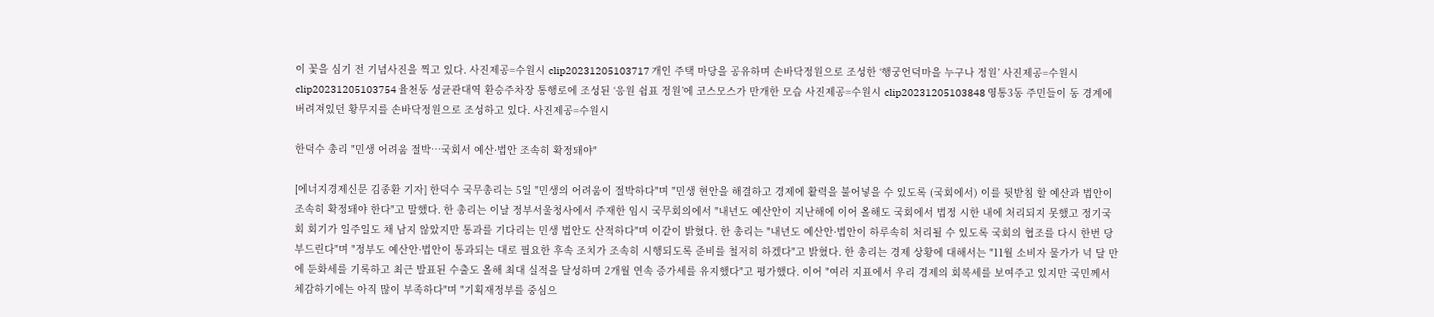이 꽃을 심기 전 기념사진을 찍고 있다. 사진제공=수원시 clip20231205103717 개인 주택 마당을 공유하며 손바닥정원으로 조성한 ‘행궁언덕마을 누구나 정원’ 사진제공=수원시 clip20231205103754 율천동 성균관대역 환승주차장 통행로에 조성된 ‘응원 쉼표 정원’에 코스모스가 만개한 모습 사진제공=수원시 clip20231205103848 영통3동 주민들이 동 경계에 버려져있던 황무지를 손바닥정원으로 조성하고 있다. 사진제공=수원시

한덕수 총리 "민생 어려움 절박…국회서 예산·법안 조속히 확정돼야"

[에너지경제신문 김종환 기자] 한덕수 국무총리는 5일 "민생의 어려움이 절박하다"며 "민생 현안을 해결하고 경제에 활력을 불어넣을 수 있도록 (국회에서) 이를 뒷받침 할 예산과 법안이 조속히 확정돼야 한다"고 말했다. 한 총리는 이날 정부서울청사에서 주재한 임시 국무회의에서 "내년도 예산안이 지난해에 이어 올해도 국회에서 법정 시한 내에 처리되지 못했고 정기국회 회기가 일주일도 채 남지 않았지만 통과를 기다리는 민생 법안도 산적하다"며 이같이 밝혔다. 한 총리는 "내년도 예산안·법안이 하루속히 처리될 수 있도록 국회의 협조를 다시 한번 당부드린다"며 "정부도 예산안·법안이 통과되는 대로 필요한 후속 조치가 조속히 시행되도록 준비를 철저히 하겠다"고 밝혔다. 한 총리는 경제 상황에 대해서는 "11월 소비자 물가가 넉 달 만에 둔화세를 기록하고 최근 발표된 수출도 올해 최대 실적을 달성하며 2개월 연속 증가세를 유지했다"고 평가했다. 이어 "여러 지표에서 우리 경제의 회복세를 보여주고 있지만 국민께서 체감하기에는 아직 많이 부족하다"며 "기획재정부를 중심으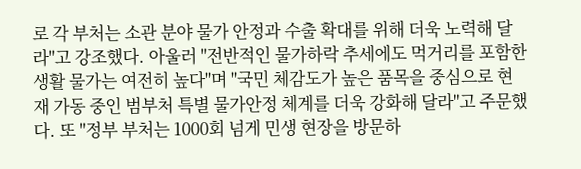로 각 부처는 소관 분야 물가 안정과 수출 확대를 위해 더욱 노력해 달라"고 강조했다. 아울러 "전반적인 물가하락 추세에도 먹거리를 포함한 생활 물가는 여전히 높다"며 "국민 체감도가 높은 품목을 중심으로 현재 가동 중인 범부처 특별 물가안정 체계를 더욱 강화해 달라"고 주문했다. 또 "정부 부처는 1000회 넘게 민생 현장을 방문하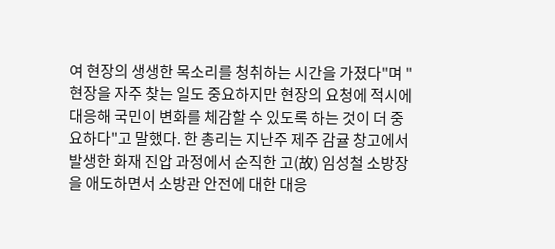여 현장의 생생한 목소리를 청취하는 시간을 가졌다"며 "현장을 자주 찾는 일도 중요하지만 현장의 요청에 적시에 대응해 국민이 변화를 체감할 수 있도록 하는 것이 더 중요하다"고 말했다. 한 총리는 지난주 제주 감귤 창고에서 발생한 화재 진압 과정에서 순직한 고(故) 임성철 소방장을 애도하면서 소방관 안전에 대한 대응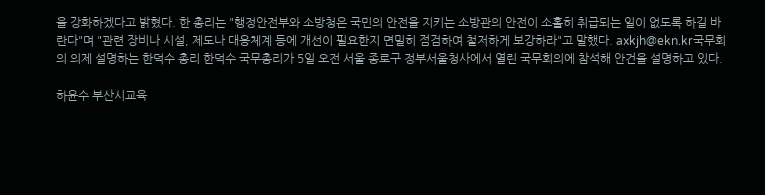을 강화하겠다고 밝혔다. 한 총리는 "행정안전부와 소방청은 국민의 안전을 지키는 소방관의 안전이 소홀히 취급되는 일이 없도록 하길 바란다"며 "관련 장비나 시설, 제도나 대응체계 등에 개선이 필요한지 면밀히 점검하여 철저하게 보강하라"고 말했다. axkjh@ekn.kr국무회의 의제 설명하는 한덕수 총리 한덕수 국무총리가 5일 오전 서울 종로구 정부서울청사에서 열린 국무회의에 참석해 안건을 설명하고 있다.

하윤수 부산시교육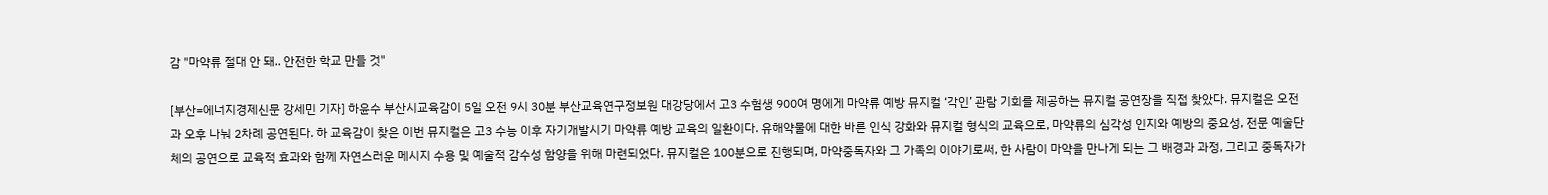감 "마약류 절대 안 돼.. 안전한 학교 만들 것"

[부산=에너지경제신문 강세민 기자] 하윤수 부산시교육감이 5일 오전 9시 30분 부산교육연구정보원 대강당에서 고3 수험생 900여 명에게 마약류 예방 뮤지컬 ‘각인’ 관람 기회를 제공하는 뮤지컬 공연장을 직접 찾았다. 뮤지컬은 오전과 오후 나눠 2차례 공연된다. 하 교육감이 찾은 이번 뮤지컬은 고3 수능 이후 자기개발시기 마약류 예방 교육의 일환이다. 유해약물에 대한 바른 인식 강화와 뮤지컬 형식의 교육으로, 마약류의 심각성 인지와 예방의 중요성, 전문 예술단체의 공연으로 교육적 효과와 함께 자연스러운 메시지 수용 및 예술적 감수성 함양을 위해 마련되었다. 뮤지컬은 100분으로 진행되며, 마약중독자와 그 가족의 이야기로써, 한 사람이 마약을 만나게 되는 그 배경과 과정, 그리고 중독자가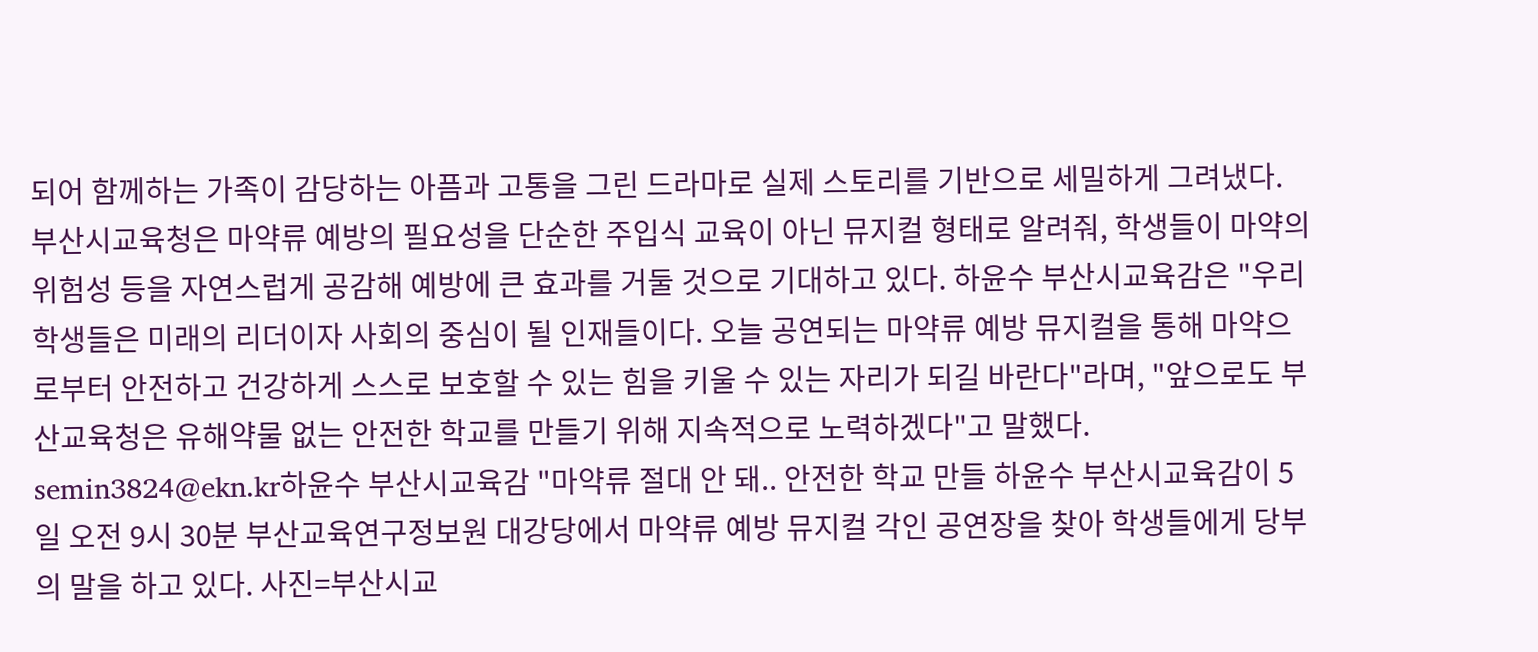되어 함께하는 가족이 감당하는 아픔과 고통을 그린 드라마로 실제 스토리를 기반으로 세밀하게 그려냈다. 부산시교육청은 마약류 예방의 필요성을 단순한 주입식 교육이 아닌 뮤지컬 형태로 알려줘, 학생들이 마약의 위험성 등을 자연스럽게 공감해 예방에 큰 효과를 거둘 것으로 기대하고 있다. 하윤수 부산시교육감은 "우리 학생들은 미래의 리더이자 사회의 중심이 될 인재들이다. 오늘 공연되는 마약류 예방 뮤지컬을 통해 마약으로부터 안전하고 건강하게 스스로 보호할 수 있는 힘을 키울 수 있는 자리가 되길 바란다"라며, "앞으로도 부산교육청은 유해약물 없는 안전한 학교를 만들기 위해 지속적으로 노력하겠다"고 말했다. semin3824@ekn.kr하윤수 부산시교육감 "마약류 절대 안 돼.. 안전한 학교 만들 하윤수 부산시교육감이 5일 오전 9시 30분 부산교육연구정보원 대강당에서 마약류 예방 뮤지컬 각인 공연장을 찾아 학생들에게 당부의 말을 하고 있다. 사진=부산시교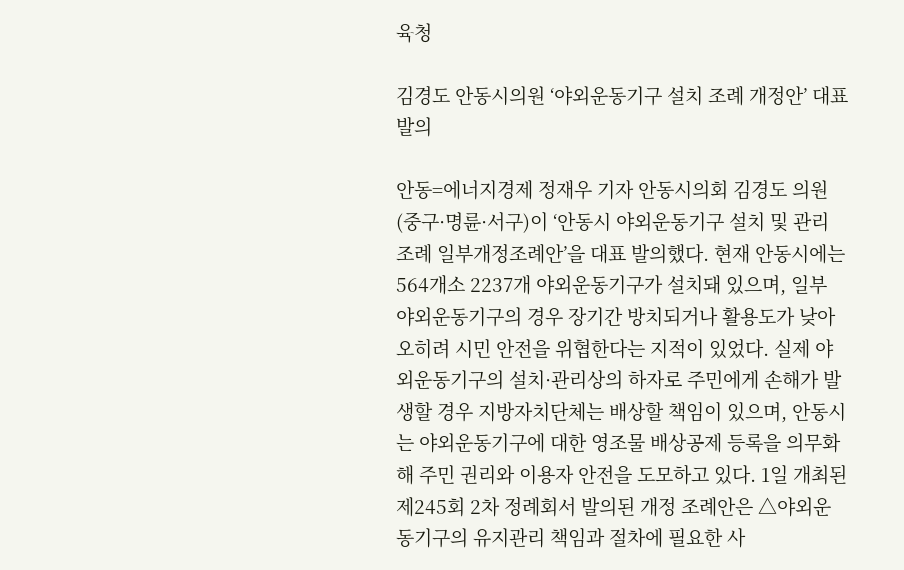육청

김경도 안동시의원 ‘야외운동기구 설치 조례 개정안’ 대표 발의

안동=에너지경제 정재우 기자 안동시의회 김경도 의원(중구·명륜·서구)이 ‘안동시 야외운동기구 설치 및 관리 조례 일부개정조례안’을 대표 발의했다. 현재 안동시에는 564개소 2237개 야외운동기구가 설치돼 있으며, 일부 야외운동기구의 경우 장기간 방치되거나 활용도가 낮아 오히려 시민 안전을 위협한다는 지적이 있었다. 실제 야외운동기구의 설치·관리상의 하자로 주민에게 손해가 발생할 경우 지방자치단체는 배상할 책임이 있으며, 안동시는 야외운동기구에 대한 영조물 배상공제 등록을 의무화해 주민 권리와 이용자 안전을 도모하고 있다. 1일 개최된 제245회 2차 정례회서 발의된 개정 조례안은 △야외운동기구의 유지관리 책임과 절차에 필요한 사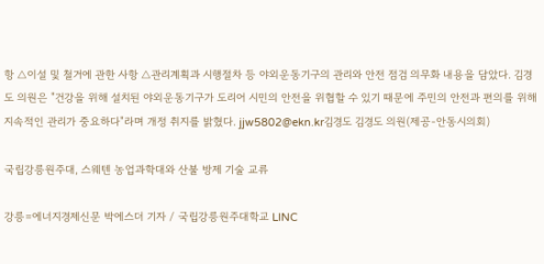항 △이설 및 철거에 관한 사항 △관리계획과 시행절차 등 야외운동기구의 관리와 안전 점검 의무화 내용을 담았다. 김경도 의원은 "건강을 위해 설치된 야외운동기구가 도리어 시민의 안전을 위협할 수 있기 때문에 주민의 안전과 편의를 위해 지속적인 관리가 중요하다"라며 개정 취지를 밝혔다. jjw5802@ekn.kr김경도 김경도 의원(제공-안동시의회)

국립강릉원주대, 스웨텐 농업과학대와 산불 방제 기술 교류

강릉=에너지경제신문 박에스더 기자 / 국립강릉원주대학교 LINC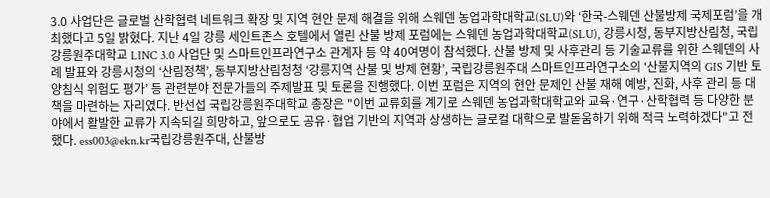3.0 사업단은 글로벌 산학협력 네트워크 확장 및 지역 현안 문제 해결을 위해 스웨덴 농업과학대학교(SLU)와 ‘한국-스웨덴 산불방제 국제포럼’을 개최했다고 5일 밝혔다. 지난 4일 강릉 세인트존스 호텔에서 열린 산불 방제 포럼에는 스웨덴 농업과학대학교(SLU), 강릉시청, 동부지방산림청, 국립강릉원주대학교 LINC 3.0 사업단 및 스마트인프라연구소 관계자 등 약 40여명이 참석했다. 산불 방제 및 사후관리 등 기술교류를 위한 스웨덴의 사례 발표와 강릉시청의 ‘산림정책’, 동부지방산림청청 ‘강릉지역 산불 및 방제 현황’, 국립강릉원주대 스마트인프라연구소의 ‘산불지역의 GIS 기반 토양침식 위험도 평가’ 등 관련분야 전문가들의 주제발표 및 토론을 진행했다. 이번 포럼은 지역의 현안 문제인 산불 재해 예방, 진화, 사후 관리 등 대책을 마련하는 자리였다. 반선섭 국립강릉원주대학교 총장은 "이번 교류회를 계기로 스웨덴 농업과학대학교와 교육·연구·산학협력 등 다양한 분야에서 활발한 교류가 지속되길 희망하고, 앞으로도 공유·협업 기반의 지역과 상생하는 글로컬 대학으로 발돋움하기 위해 적극 노력하겠다"고 전했다. ess003@ekn.kr국립강릉원주대, 산불방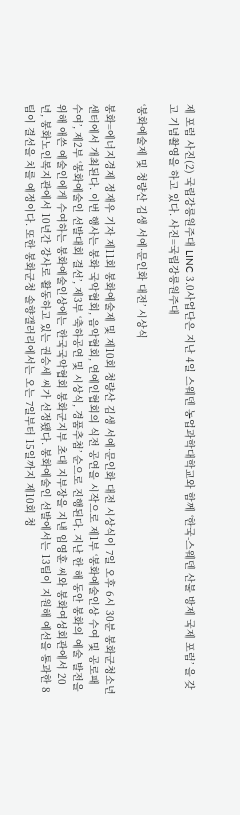제 포럼 사진(2) 국립강릉원주대 LINC 3.0사업단은 지난 4일 스웨덴 농업과학대학교와 함께 ‘한국-스웨덴 산불 방제 국제 포럼’ 을 갖고 기념촬영을 하고 있다. 사진=국립강릉원주대

‘봉화예술제 및 청량산 김생 서예·문인화 대전’ 시상식

봉화=에너지경제 정재우 기자 제11회 봉화예술제 및 제10회 청량산 김생 서예·문인화 대전 시상식이 7일 오후 6시 30분 봉화군청소년센터에서 개최된다. 이번 행사는 봉화 국악협회, 음악협회, 연예인협회의 식전 공연을 시작으로 제1부 ‘봉화예술인상 수여 및 공로패 수여’, 제2부 ‘봉화예술인 선발대회 결선’, 제3부 ‘축하공연 및 시상식, 경품추첨’ 순으로 진행된다. 지난 한 해 동안 봉화의 예술 발전을 위해 애쓴 예술인에게 수여하는 봉화예술인상에는 한국국악협회 봉화군지부 초대 지부장을 지낸 임영훈 씨와 봉화여성회관에서 20년, 봉화노인복지관에서 10년간 강사로 활동하고 있는 권승세 씨가 선정됐다. 봉화예술인 선발에서는 13팀이 지원해 예선을 통과한 8팀이 결선을 치를 예정이다. 또한 봉화군청 솔향갤러리에서는 오는 7일부터 15일까지 제10회 청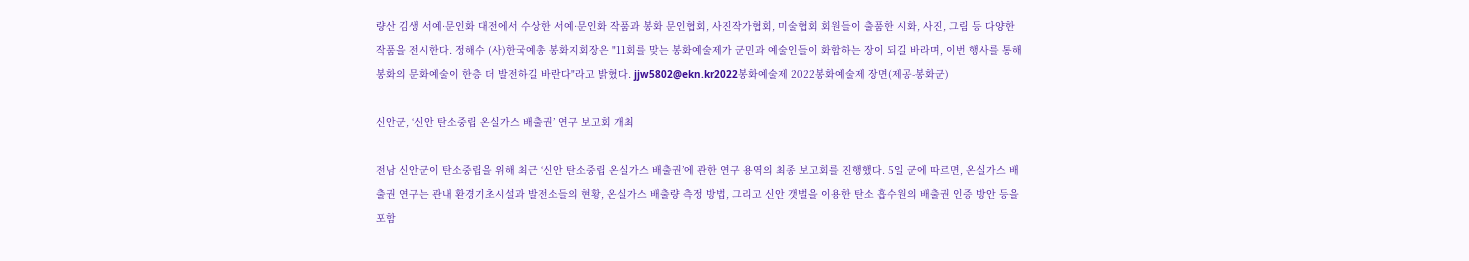량산 김생 서예·문인화 대전에서 수상한 서예·문인화 작품과 봉화 문인협회, 사진작가협회, 미술협회 회원들이 출품한 시화, 사진, 그림 등 다양한 작품을 전시한다. 정해수 (사)한국예총 봉화지회장은 "11회를 맞는 봉화예술제가 군민과 예술인들이 화합하는 장이 되길 바라며, 이번 행사를 통해 봉화의 문화예술이 한층 더 발전하길 바란다"라고 밝혔다. jjw5802@ekn.kr2022봉화예술제 2022봉화예술제 장면(제공-봉화군)

신안군, ‘신안 탄소중립 온실가스 배출권’ 연구 보고회 개최

전남 신안군이 탄소중립을 위해 최근 ‘신안 탄소중립 온실가스 배출권’에 관한 연구 용역의 최종 보고회를 진행했다. 5일 군에 따르면, 온실가스 배출권 연구는 관내 환경기초시설과 발전소들의 현황, 온실가스 배출량 측정 방법, 그리고 신안 갯벌을 이용한 탄소 흡수원의 배출권 인증 방안 등을 포함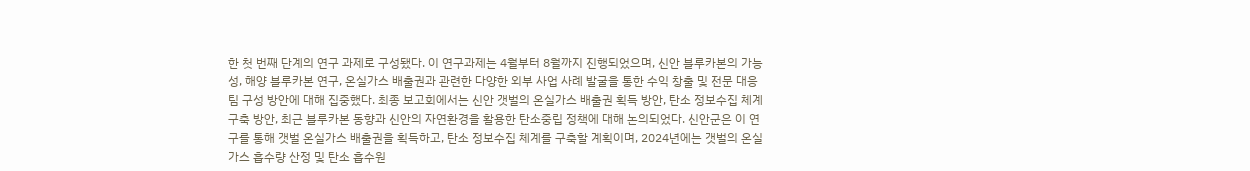한 첫 번째 단계의 연구 과제로 구성됐다. 이 연구과제는 4월부터 8월까지 진행되었으며, 신안 블루카본의 가능성, 해양 블루카본 연구, 온실가스 배출권과 관련한 다양한 외부 사업 사례 발굴을 통한 수익 창출 및 전문 대응팀 구성 방안에 대해 집중했다. 최종 보고회에서는 신안 갯벌의 온실가스 배출권 획득 방안, 탄소 정보수집 체계 구축 방안, 최근 블루카본 동향과 신안의 자연환경을 활용한 탄소중립 정책에 대해 논의되었다. 신안군은 이 연구를 통해 갯벌 온실가스 배출권을 획득하고, 탄소 정보수집 체계를 구축할 계획이며, 2024년에는 갯벌의 온실가스 흡수량 산정 및 탄소 흡수원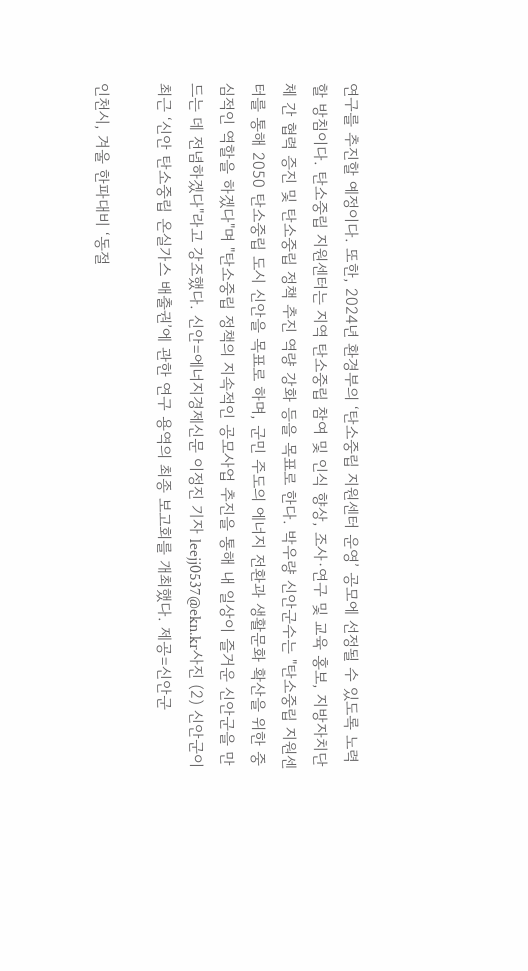연구를 추진할 예정이다. 또한, 2024년 환경부의 ‘탄소중립 지원센터 운영’ 공모에 선정될 수 있도록 노력할 방침이다. 탄소중립 지원센터는 지역 탄소중립 참여 및 인식 향상, 조사·연구 및 교육 홍보, 지방자치단체 간 협력 증진 및 탄소중립 정책 추진 역량 강화 등을 목표로 한다. 박우량 신안군수는 "탄소중립 지원센터를 통해 2050 탄소중립 도시 신안을 목표로 하며, 군민 주도의 에너지 전환과 생활문화 확산을 위한 중심적인 역할을 하겠다"며 "탄소중립 정책의 지속적인 공모사업 추진을 통해 내 일상이 즐거운 신안군을 만드는 데 전념하겠다"라고 강조했다. 신안=에너지경제신문 이정진 기자 leejj0537@ekn.kr사진 (2) 신안군이 최근 ‘신안 탄소중립 온실가스 배출권’에 관한 연구 용역의 최종 보고회를 개최했다. 제공=신안군

인천시, 겨울 한파대비 ‘동절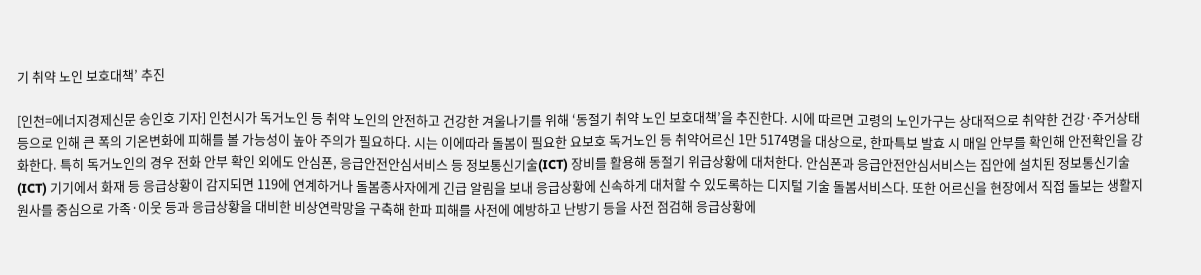기 취약 노인 보호대책’ 추진

[인천=에너지경제신문 송인호 기자] 인천시가 독거노인 등 취약 노인의 안전하고 건강한 겨울나기를 위해 ‘동절기 취약 노인 보호대책’을 추진한다. 시에 따르면 고령의 노인가구는 상대적으로 취약한 건강·주거상태 등으로 인해 큰 폭의 기온변화에 피해를 볼 가능성이 높아 주의가 필요하다. 시는 이에따라 돌봄이 필요한 요보호 독거노인 등 취약어르신 1만 5174명을 대상으로, 한파특보 발효 시 매일 안부를 확인해 안전확인을 강화한다. 특히 독거노인의 경우 전화 안부 확인 외에도 안심폰, 응급안전안심서비스 등 정보통신기술(ICT) 장비를 활용해 동절기 위급상황에 대처한다. 안심폰과 응급안전안심서비스는 집안에 설치된 정보통신기술(ICT) 기기에서 화재 등 응급상황이 감지되면 119에 연계하거나 돌봄종사자에게 긴급 알림을 보내 응급상황에 신속하게 대처할 수 있도록하는 디지털 기술 돌봄서비스다. 또한 어르신을 현장에서 직접 돌보는 생활지원사를 중심으로 가족·이웃 등과 응급상황을 대비한 비상연락망을 구축해 한파 피해를 사전에 예방하고 난방기 등을 사전 점검해 응급상황에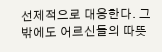선제적으로 대응한다. 그 밖에도 어르신들의 따뜻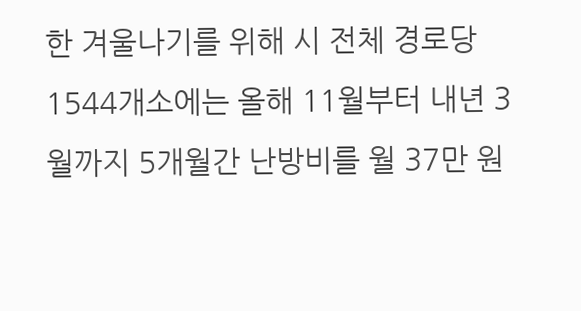한 겨울나기를 위해 시 전체 경로당 1544개소에는 올해 11월부터 내년 3월까지 5개월간 난방비를 월 37만 원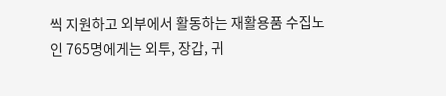씩 지원하고 외부에서 활동하는 재활용품 수집노인 765명에게는 외투, 장갑, 귀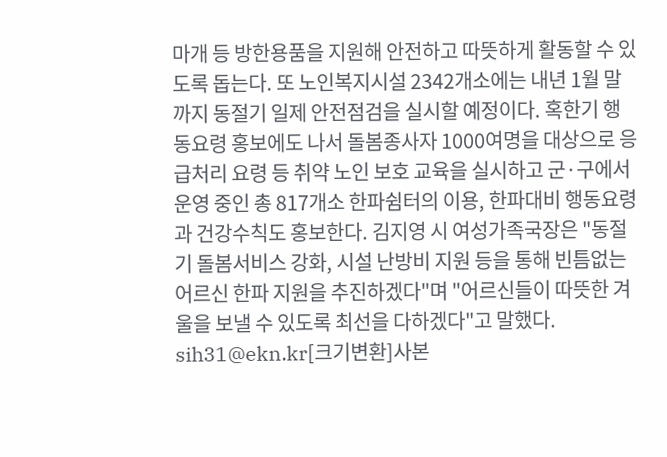마개 등 방한용품을 지원해 안전하고 따뜻하게 활동할 수 있도록 돕는다. 또 노인복지시설 2342개소에는 내년 1월 말까지 동절기 일제 안전점검을 실시할 예정이다. 혹한기 행동요령 홍보에도 나서 돌봄종사자 1000여명을 대상으로 응급처리 요령 등 취약 노인 보호 교육을 실시하고 군·구에서 운영 중인 총 817개소 한파쉼터의 이용, 한파대비 행동요령과 건강수칙도 홍보한다. 김지영 시 여성가족국장은 "동절기 돌봄서비스 강화, 시설 난방비 지원 등을 통해 빈틈없는 어르신 한파 지원을 추진하겠다"며 "어르신들이 따뜻한 겨울을 보낼 수 있도록 최선을 다하겠다"고 말했다. sih31@ekn.kr[크기변환]사본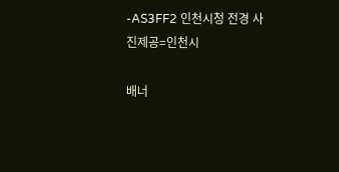-AS3FF2 인천시청 전경 사진제공=인천시

배너